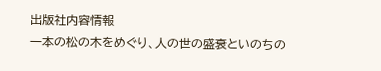出版社内容情報
一本の松の木をめぐり、人の世の盛衰といのちの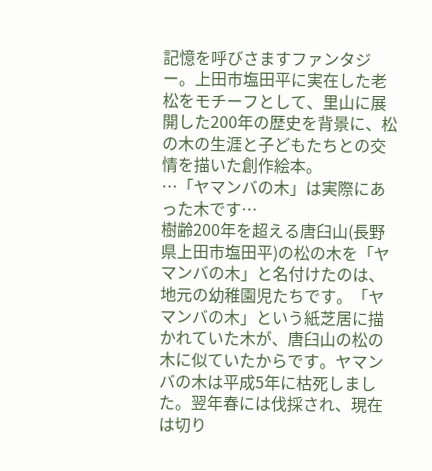記憶を呼びさますファンタジー。上田市塩田平に実在した老松をモチーフとして、里山に展開した200年の歴史を背景に、松の木の生涯と子どもたちとの交情を描いた創作絵本。
…「ヤマンバの木」は実際にあった木です…
樹齢200年を超える唐臼山(長野県上田市塩田平)の松の木を「ヤマンバの木」と名付けたのは、地元の幼稚園児たちです。「ヤマンバの木」という紙芝居に描かれていた木が、唐臼山の松の木に似ていたからです。ヤマンバの木は平成5年に枯死しました。翌年春には伐採され、現在は切り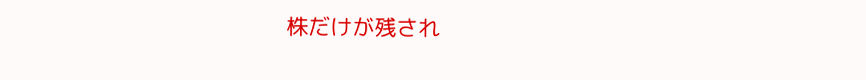株だけが残され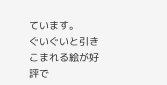ています。
ぐいぐいと引きこまれる絵が好評で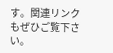す。関連リンクもぜひご覧下さい。